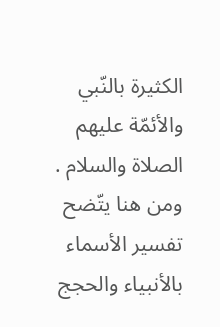الكثيرة بالنّبي والأئمّة عليهم الصلاة والسلام .
ومن هنا يتّضح تفسير الأسماء بالأنبياء والحجج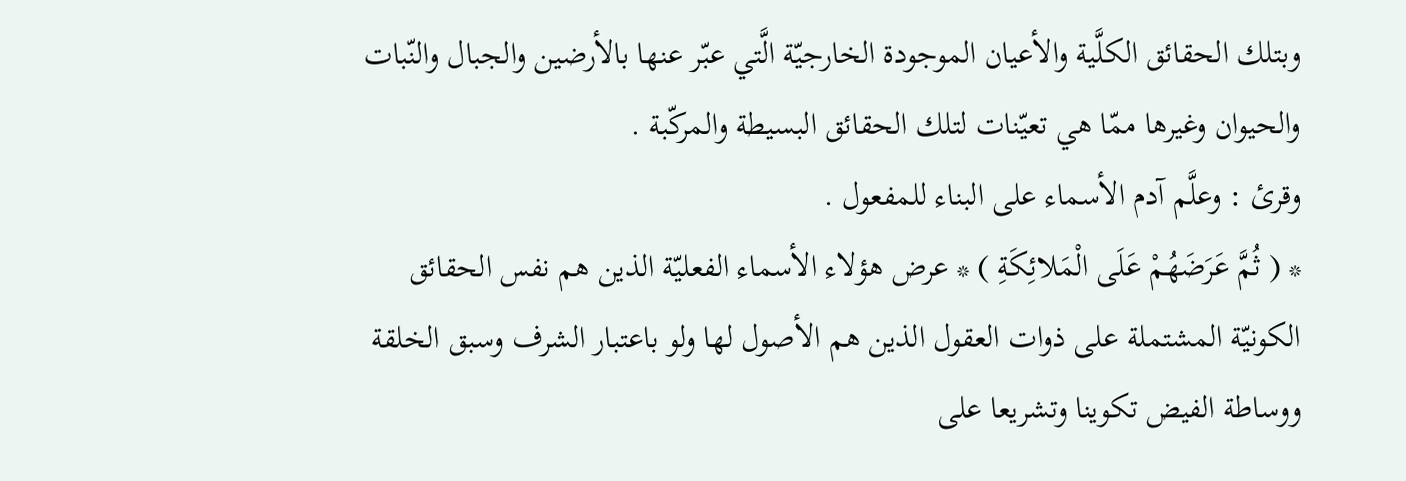وبتلك الحقائق الكلَّية والأعيان الموجودة الخارجيّة الَّتي عبّر عنها بالأرضين والجبال والنّبات والحيوان وغيرها ممّا هي تعيّنات لتلك الحقائق البسيطة والمركّبة .
وقرئ : وعلَّم آدم الأسماء على البناء للمفعول .
* ( ثُمَّ عَرَضَهُمْ عَلَى الْمَلائِكَةِ ) * عرض هؤلاء الأسماء الفعليّة الذين هم نفس الحقائق الكونيّة المشتملة على ذوات العقول الذين هم الأصول لها ولو باعتبار الشرف وسبق الخلقة ووساطة الفيض تكوينا وتشريعا على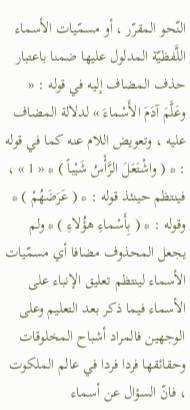النّحو المقرّر ، أو مسمّيات الأسماء اللَّفظيّة المدلول عليها ضمنا باعتبار حذف المضاف إليه في قوله : « وعَلَّمَ آدَمَ الأَسْماءَ » لدلالة المضاف عليه ، وتعويض اللام عنه كما في قوله : * ( واشْتَعَلَ الرَّأْسُ شَيْباً ) * « 1 » ، فينتظم حينئذ قوله : * ( عَرَضَهُمْ ) * وقوله : * ( بِأَسْماءِ هؤُلاءِ ) * ولم يجعل المحذوف مضافا أي مسمّيات الأسماء لينتظم تعليق الإنباء على الأسماء فيما ذكر بعد التعليم وعلى الوجهين فالمراد أشباح المخلوقات وحقائقها فردا فردا في عالم الملكوت ، فانّ السؤال عن أسماء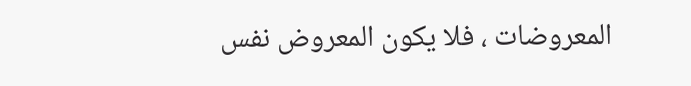المعروضات ، فلا يكون المعروض نفس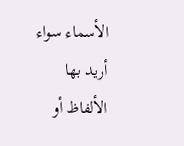الأسماء سواء أريد بها الألفاظ أو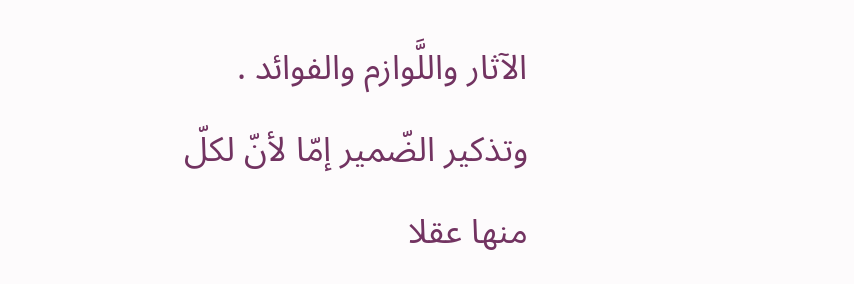الآثار واللَّوازم والفوائد .
وتذكير الضّمير إمّا لأنّ لكلّ منها عقلا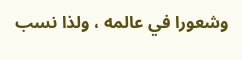وشعورا في عالمه ، ولذا نسب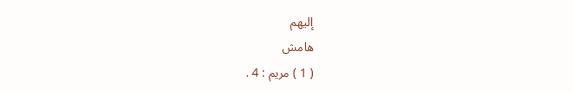إليهم
هامش
( 1 ) مريم : 4 .